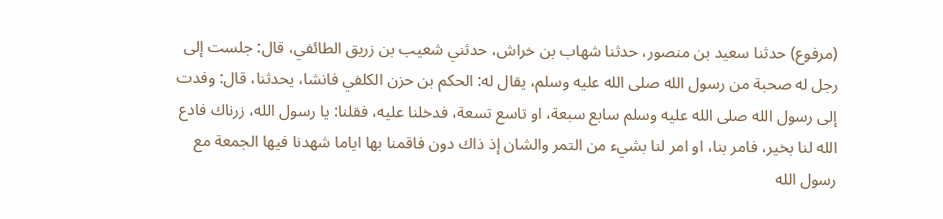(مرفوع) حدثنا سعيد بن منصور، حدثنا شهاب بن خراش، حدثني شعيب بن زريق الطائفي، قال: جلست إلى رجل له صحبة من رسول الله صلى الله عليه وسلم، يقال له: الحكم بن حزن الكلفي فانشا، يحدثنا، قال: وفدت إلى رسول الله صلى الله عليه وسلم سابع سبعة، او تاسع تسعة، فدخلنا عليه، فقلنا: يا رسول الله، زرناك فادع الله لنا بخير، فامر بنا، او امر لنا بشيء من التمر والشان إذ ذاك دون فاقمنا بها اياما شهدنا فيها الجمعة مع رسول الله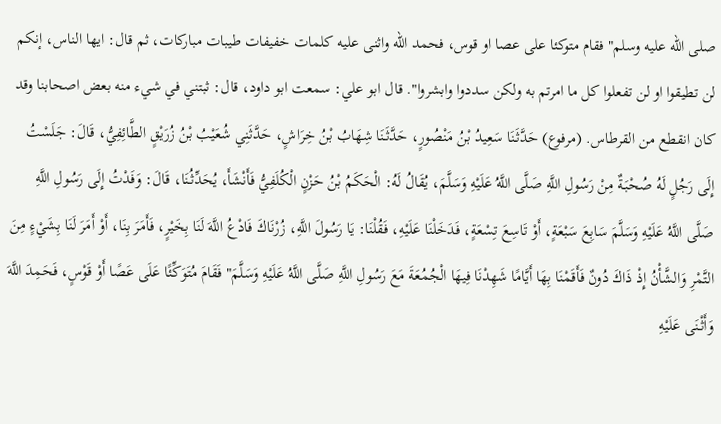صلى الله عليه وسلم" فقام متوكئا على عصا او قوس، فحمد الله واثنى عليه كلمات خفيفات طيبات مباركات، ثم قال: ايها الناس، إنكم لن تطيقوا او لن تفعلوا كل ما امرتم به ولكن سددوا وابشروا". قال ابو علي: سمعت ابو داود، قال: ثبتني في شيء منه بعض اصحابنا وقد كان انقطع من القرطاس. (مرفوع) حَدَّثَنَا سَعِيدُ بْنُ مَنْصُورٍ، حَدَّثَنَا شِهَابُ بْنُ خِرَاشٍ، حَدَّثَنِي شُعَيْبُ بْنُ زُرَيْقٍ الطَّائِفِيُّ، قَالَ: جَلَسْتُ إِلَى رَجُلٍ لَهُ صُحْبَةٌ مِنْ رَسُولِ اللَّهِ صَلَّى اللَّهُ عَلَيْهِ وَسَلَّمَ، يُقَالُ لَهُ: الْحَكَمُ بْنُ حَزْنٍ الْكُلَفِيُّ فَأَنْشَأَ، يُحَدِّثُنَا، قَالَ: وَفَدْتُ إِلَى رَسُولِ اللَّهِ صَلَّى اللَّهُ عَلَيْهِ وَسَلَّمَ سَابِعَ سَبْعَةٍ، أَوْ تَاسِعَ تِسْعَةٍ، فَدَخَلْنَا عَلَيْهِ، فَقُلْنَا: يَا رَسُولَ اللَّهِ، زُرْنَاكَ فَادْعُ اللَّهَ لَنَا بِخَيْرٍ، فَأَمَرَ بِنَا، أَوْ أَمَرَ لَنَا بِشَيْءٍ مِنَ التَّمْرِ وَالشَّأْنُ إِذْ ذَاكَ دُونٌ فَأَقَمْنَا بِهَا أَيَّامًا شَهِدْنَا فِيهَا الْجُمُعَةَ مَعَ رَسُولِ اللَّهِ صَلَّى اللَّهُ عَلَيْهِ وَسَلَّمَ" فَقَامَ مُتَوَكِّئًا عَلَى عَصًا أَوْ قَوْسٍ، فَحَمِدَ اللَّهَ وَأَثْنَى عَلَيْهِ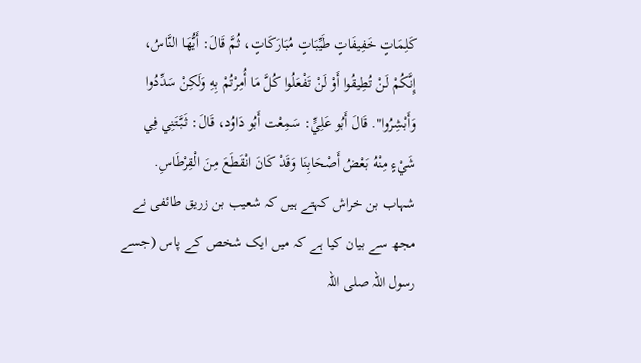كَلِمَاتٍ خَفِيفَاتٍ طَيِّبَاتٍ مُبَارَكَاتٍ، ثُمَّ قَالَ: أَيُّهَا النَّاسُ، إِنَّكُمْ لَنْ تُطِيقُوا أَوْ لَنْ تَفْعَلُوا كُلَّ مَا أُمِرْتُمْ بِهِ وَلَكِنْ سَدِّدُوا وَأَبْشِرُوا". قَالَ أَبُو عَلِيٍّ: سَمِعْت أَبُو دَاوُد، قَالَ: ثَبَّتَنِي فِي شَيْءٍ مِنْهُ بَعْضُ أَصْحَابِنَا وَقَدْ كَانَ انْقَطَعَ مِنَ الْقِرْطَاسِ.
شہاب بن خراش کہتے ہیں کہ شعیب بن زریق طائفی نے مجھ سے بیان کیا ہے کہ میں ایک شخص کے پاس (جسے رسول اللہ صلی اللہ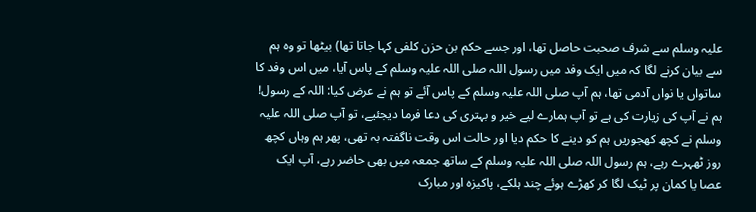علیہ وسلم سے شرف صحبت حاصل تھا، اور جسے حکم بن حزن کلفی کہا جاتا تھا) بیٹھا تو وہ ہم سے بیان کرنے لگا کہ میں ایک وفد میں رسول اللہ صلی اللہ علیہ وسلم کے پاس آیا، میں اس وفد کا ساتواں یا نواں آدمی تھا، ہم آپ صلی اللہ علیہ وسلم کے پاس آئے تو ہم نے عرض کیا: اللہ کے رسول! ہم نے آپ کی زیارت کی ہے تو آپ ہمارے لیے خیر و بہتری کی دعا فرما دیجئیے، تو آپ صلی اللہ علیہ وسلم نے کچھ کھجوریں ہم کو دینے کا حکم دیا اور حالت اس وقت ناگفتہ بہ تھی، پھر ہم وہاں کچھ روز ٹھہرے رہے، ہم رسول اللہ صلی اللہ علیہ وسلم کے ساتھ جمعہ میں بھی حاضر رہے، آپ ایک عصا یا کمان پر ٹیک لگا کر کھڑے ہوئے چند ہلکے، پاکیزہ اور مبارک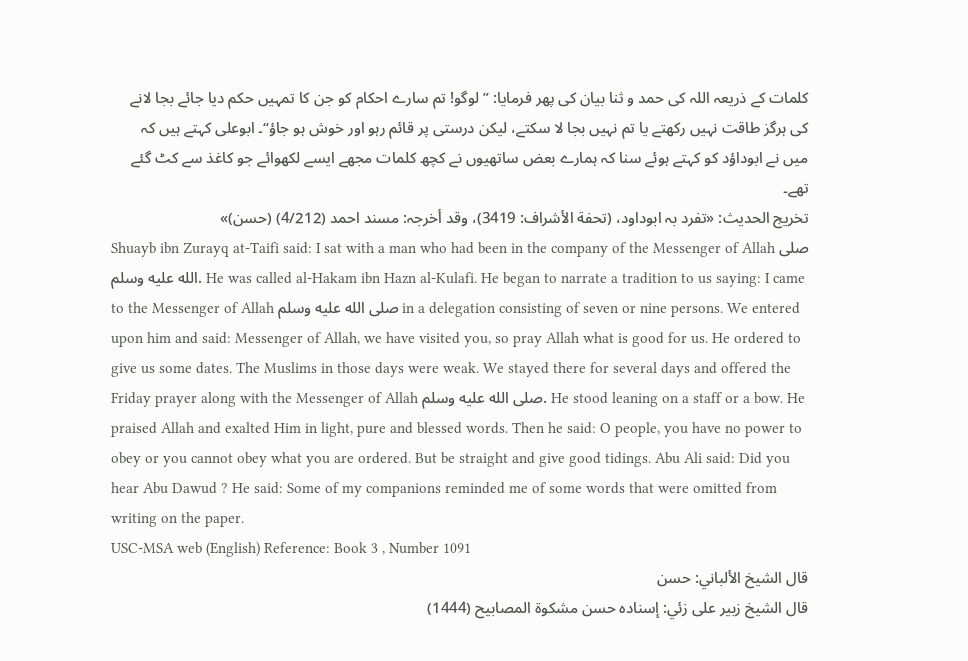کلمات کے ذریعہ اللہ کی حمد و ثنا بیان کی پھر فرمایا: ”لوگو! تم سارے احکام کو جن کا تمہیں حکم دیا جائے بجا لانے کی ہرگز طاقت نہیں رکھتے یا تم نہیں بجا لا سکتے، لیکن درستی پر قائم رہو اور خوش ہو جاؤ“۔ ابوعلی کہتے ہیں کہ میں نے ابوداؤد کو کہتے ہوئے سنا کہ ہمارے بعض ساتھیوں نے کچھ کلمات مجھے ایسے لکھوائے جو کاغذ سے کٹ گئے تھے۔
تخریج الحدیث: «تفرد بہ ابوداود، (تحفة الأشراف: 3419)، وقد أخرجہ: مسند احمد (4/212) (حسن)»
Shuayb ibn Zurayq at-Taifi said: I sat with a man who had been in the company of the Messenger of Allah صلى الله عليه وسلم. He was called al-Hakam ibn Hazn al-Kulafi. He began to narrate a tradition to us saying: I came to the Messenger of Allah صلى الله عليه وسلم in a delegation consisting of seven or nine persons. We entered upon him and said: Messenger of Allah, we have visited you, so pray Allah what is good for us. He ordered to give us some dates. The Muslims in those days were weak. We stayed there for several days and offered the Friday prayer along with the Messenger of Allah صلى الله عليه وسلم. He stood leaning on a staff or a bow. He praised Allah and exalted Him in light, pure and blessed words. Then he said: O people, you have no power to obey or you cannot obey what you are ordered. But be straight and give good tidings. Abu Ali said: Did you hear Abu Dawud ? He said: Some of my companions reminded me of some words that were omitted from writing on the paper.
USC-MSA web (English) Reference: Book 3 , Number 1091
قال الشيخ الألباني: حسن
قال الشيخ زبير على زئي: إسناده حسن مشكوة المصابيح (1444)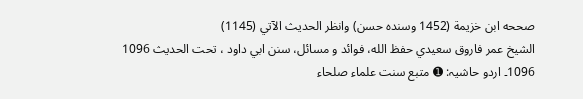صححه ابن خزيمة (1452 وسنده حسن) وانظر الحديث الآتي (1145)
الشيخ عمر فاروق سعيدي حفظ الله، فوائد و مسائل، سنن ابي داود ، تحت الحديث 1096
1096۔ اردو حاشیہ: ➊ متبع سنت علماء صلحاء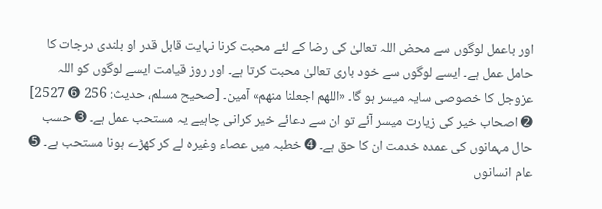اور باعمل لوگوں سے محض اللہ تعالیٰ کی رضا کے لئے محبت کرنا نہایت قابل قدر او بلندی درجات کا حامل عمل ہے۔ ایسے لوگوں سے خود باری تعالیٰ محبت کرتا ہے۔ اور روز قیامت ایسے لوگوں کو اللہ عزوجل کا خصوصی سایہ میسر ہو گا۔ «اللهم اجعلنا منهم» آمین۔ [صحيح مسلم، حديث: 256 ➏ 2527] ➋ اصحاب خیر کی زیارت میسر آئے تو ان سے دعائے خیر کرانی چاہیے یہ مستحب عمل ہے۔ ➌ حسب حال مہمانوں کی عمدہ خدمت ان کا حق ہے۔ ➍ خطبہ میں عصاء وغیرہ لے کر کھڑے ہونا مستحب ہے۔ ➎ عام انسانوں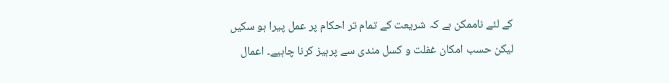کے لئے ناممکن ہے کہ شریعت کے تمام تر احکام پر عمل پیرا ہو سکیں لیکن حسب امکان غفلت و کسل مندی سے پرہیز کرنا چاہیے۔ اعمال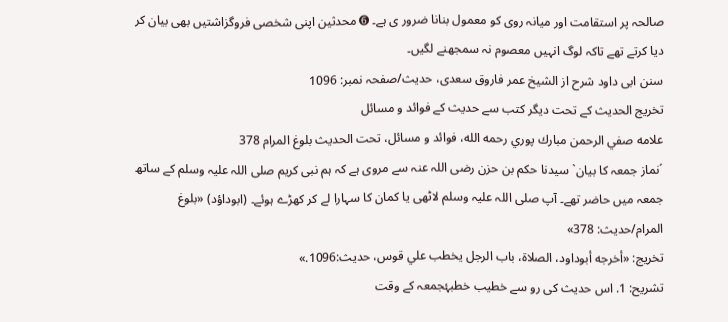صالحہ پر استقامت اور میانہ روی کو معمول بنانا ضرور ی ہے۔ ➏ محدثین اپنی شخصی فروگزاشتیں بھی بیان کر دیا کرتے تھے تاکہ لوگ انہیں معصوم نہ سمجھنے لگیں۔
سنن ابی داود شرح از الشیخ عمر فاروق سعدی، حدیث/صفحہ نمبر: 1096
تخریج الحدیث کے تحت دیگر کتب سے حدیث کے فوائد و مسائل
علامه صفي الرحمن مبارك پوري رحمه الله، فوائد و مسائل، تحت الحديث بلوغ المرام 378
´نماز جمعہ کا بیان` سیدنا حکم بن حزن رضی اللہ عنہ سے مروی ہے کہ ہم نبی کریم صلی اللہ علیہ وسلم کے ساتھ جمعہ میں حاضر تھے۔ آپ صلی اللہ علیہ وسلم لاٹھی یا کمان کا سہارا لے کر کھڑے ہوئے۔ (ابوداؤد) «بلوغ المرام/حدیث: 378»
تخریج: «أخرجه أبوداود، الصلاة، باب الرجل يخطب علي قوس، حديث:1096.»
تشریح: 1. اس حدیث کی رو سے خطیب خطبۂجمعہ کے وقت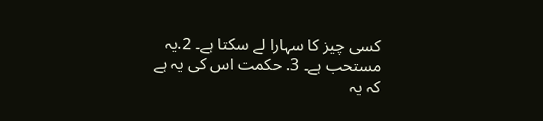کسی چیز کا سہارا لے سکتا ہے۔ 2.یہ مستحب ہے۔ 3. حکمت اس کی یہ ہے کہ یہ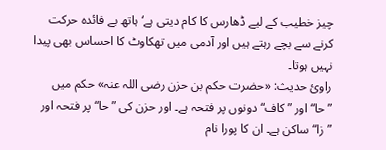چیز خطیب کے لیے ڈھارس کا کام دیتی ہے‘ ہاتھ بے فائدہ حرکت کرنے سے بچے رہتے ہیں اور آدمی میں تھکاوٹ کا احساس بھی پیدا نہیں ہوتا۔
راویٔ حدیث: «حضرت حکم بن حزن رضی اللہ عنہ» حکم میں ”حا“ اور ”کاف“ دونوں پر فتحہ ہے۔ اور حزن کی ”حا“ پر فتحہ اور ”زا“ ساکن ہے۔ ان کا پورا نام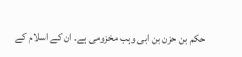حکم بن حزن بن ابی وہب مخزومی ہے۔ ان کے اسلام کے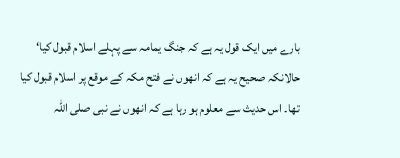بارے میں ایک قول یہ ہے کہ جنگ یمامہ سے پہلے اسلام قبول کیا‘ حالانکہ صحیح یہ ہے کہ انھوں نے فتح مکہ کے موقع پر اسلام قبول کیا تھا۔ اس حدیث سے معلوم ہو رہا ہے کہ انھوں نے نبی صلی اللہ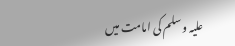علیہ وسلم کی امامت میں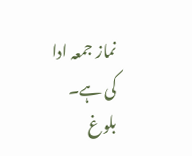نماز جمعہ ادا کی ہے۔
بلوغ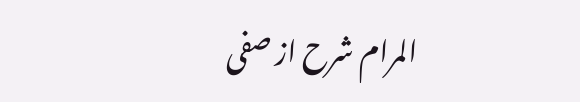المرام شرح از صفی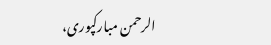الرحمن مبارکپوری،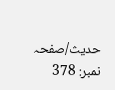حدیث/صفحہ نمبر: 378